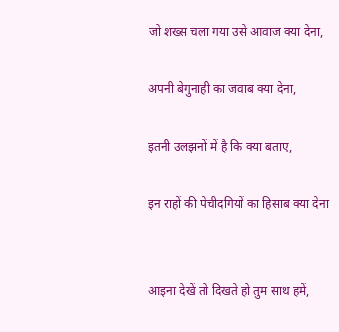जो शख्स चला गया उसे आवाज क्या देना,

अपनी बेगुनाही का जवाब क्या देना,

इतनी उलझनों में है कि क्या बताए,

इन राहों की पेचीदगियों का हिसाब क्या देना


आइना देखें तो दिखते हो तुम साथ हमें,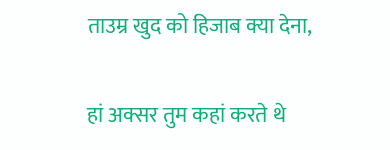ताउम्र खुद को हिजाब क्या देना,

हां अक्सर तुम कहां करते थे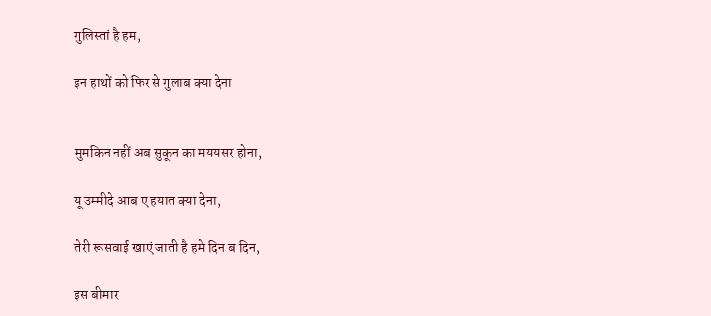गुलिस्तां है हम,

इन हाथों को फिर से गुलाब क्या देना


मुमकिन नहीं अब सुकून का मययसर होना,

यू उम्मीदे आब ए हयात क्या देना,

तेरी रूसवाई खाएं जाती है हमे दिन ब दिन,

इस बीमार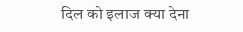दिल को इलाज क्या देना